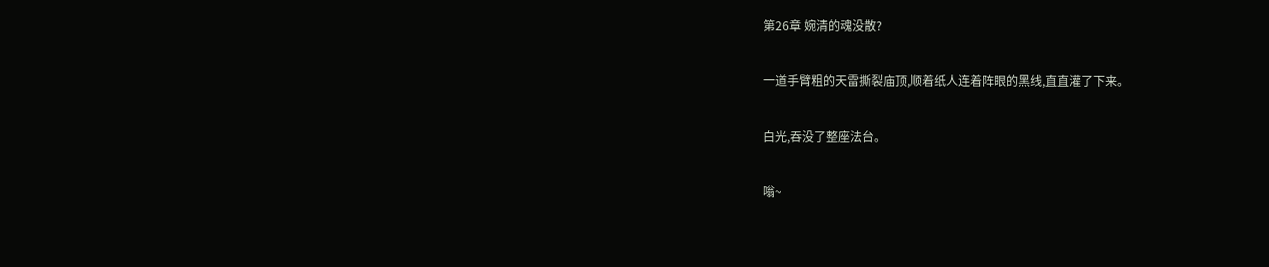第26章 婉清的魂没散?

一道手臂粗的天雷撕裂庙顶,顺着纸人连着阵眼的黑线,直直灌了下来。

白光,吞没了整座法台。

嗡~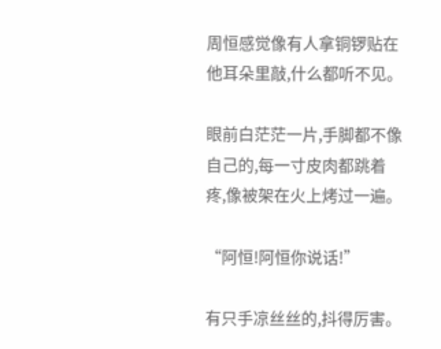周恒感觉像有人拿铜锣贴在他耳朵里敲,什么都听不见。

眼前白茫茫一片,手脚都不像自己的,每一寸皮肉都跳着疼,像被架在火上烤过一遍。

“阿恒!阿恒你说话!”

有只手凉丝丝的,抖得厉害。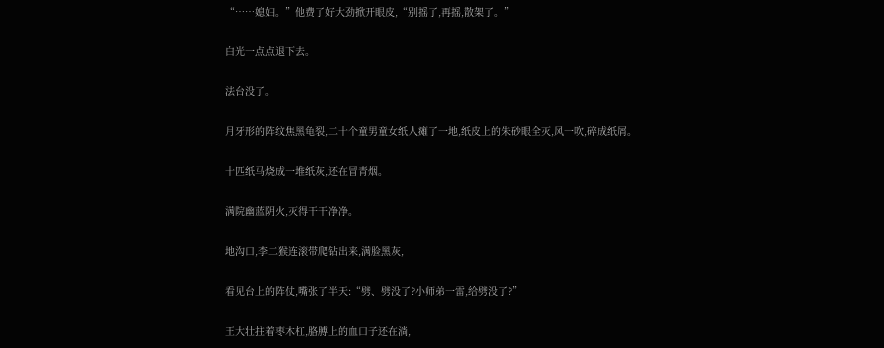“……媳妇。”他费了好大劲掀开眼皮,“别摇了,再摇,散架了。”

白光一点点退下去。

法台没了。

月牙形的阵纹焦黑龟裂,二十个童男童女纸人瘫了一地,纸皮上的朱砂眼全灭,风一吹,碎成纸屑。

十匹纸马烧成一堆纸灰,还在冒青烟。

满院幽蓝阴火,灭得干干净净。

地沟口,李二猴连滚带爬钻出来,满脸黑灰,

看见台上的阵仗,嘴张了半天:“劈、劈没了?小师弟一雷,给劈没了?”

王大壮拄着枣木杠,胳膊上的血口子还在淌,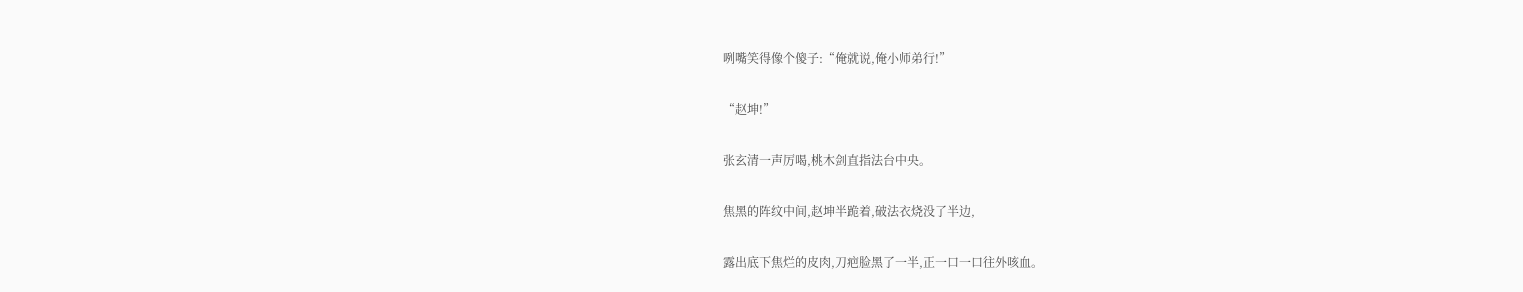咧嘴笑得像个傻子:“俺就说,俺小师弟行!”

“赵坤!”

张玄清一声厉喝,桃木剑直指法台中央。

焦黑的阵纹中间,赵坤半跪着,破法衣烧没了半边,

露出底下焦烂的皮肉,刀疤脸黑了一半,正一口一口往外咳血。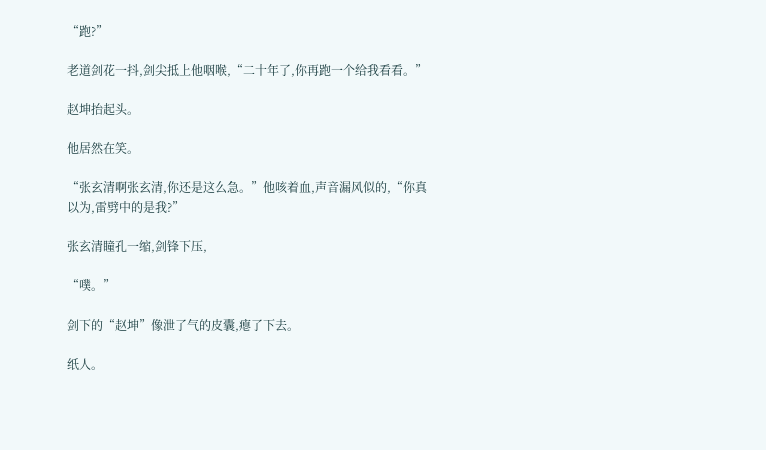“跑?”

老道剑花一抖,剑尖抵上他咽喉,“二十年了,你再跑一个给我看看。”

赵坤抬起头。

他居然在笑。

“张玄清啊张玄清,你还是这么急。”他咳着血,声音漏风似的,“你真以为,雷劈中的是我?”

张玄清瞳孔一缩,剑锋下压,

“噗。”

剑下的“赵坤”像泄了气的皮囊,瘪了下去。

纸人。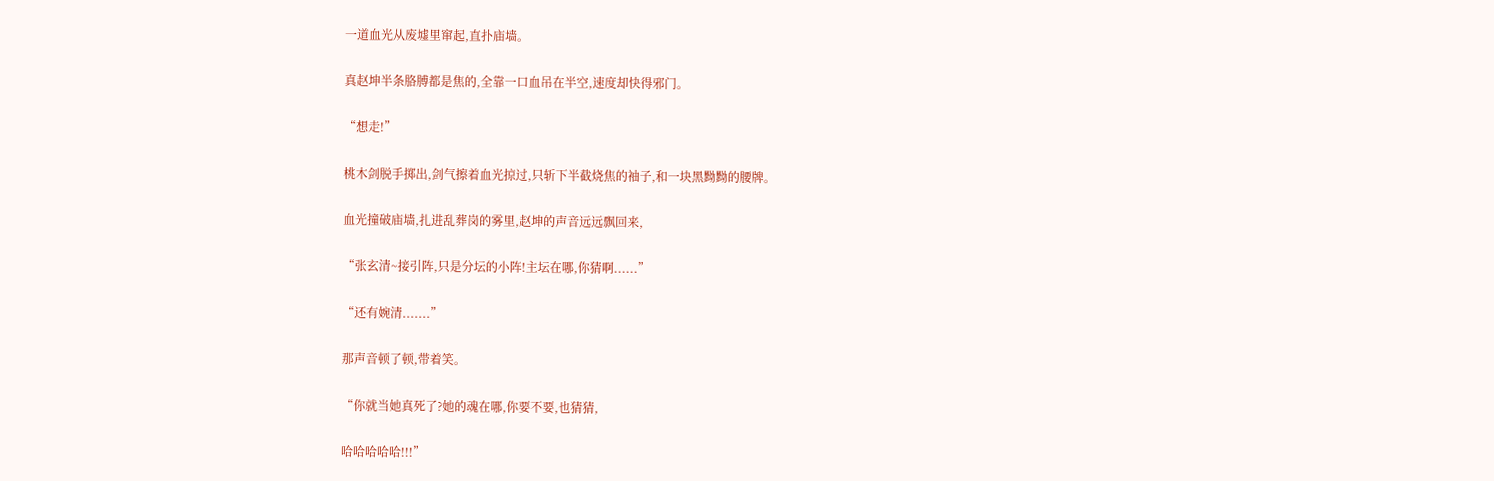一道血光从废墟里窜起,直扑庙墙。

真赵坤半条胳膊都是焦的,全靠一口血吊在半空,速度却快得邪门。

“想走!”

桃木剑脱手掷出,剑气擦着血光掠过,只斩下半截烧焦的袖子,和一块黑黝黝的腰牌。

血光撞破庙墙,扎进乱葬岗的雾里,赵坤的声音远远飘回来,

“张玄清~接引阵,只是分坛的小阵!主坛在哪,你猜啊......”

“还有婉清.......”

那声音顿了顿,带着笑。

“你就当她真死了?她的魂在哪,你要不要,也猜猜,

哈哈哈哈哈!!!”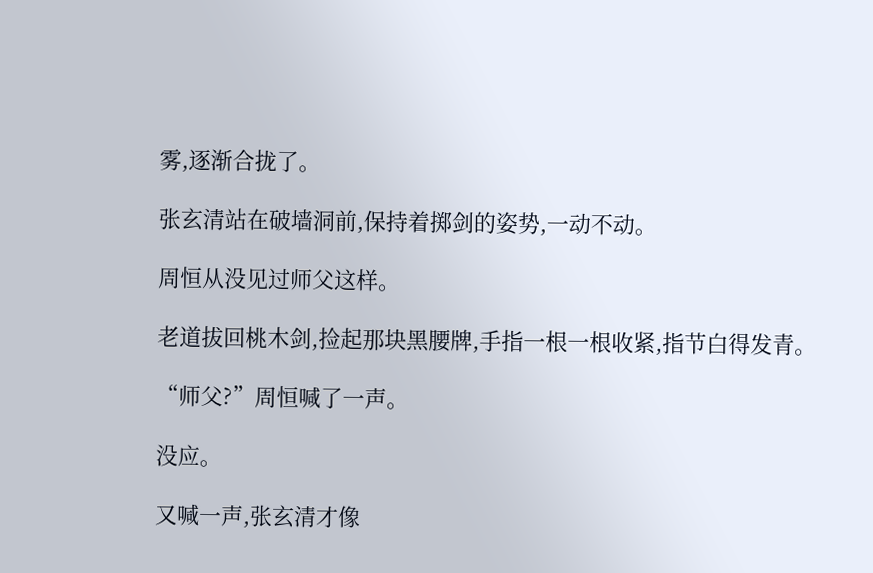雾,逐渐合拢了。

张玄清站在破墙洞前,保持着掷剑的姿势,一动不动。

周恒从没见过师父这样。

老道拔回桃木剑,捡起那块黑腰牌,手指一根一根收紧,指节白得发青。

“师父?”周恒喊了一声。

没应。

又喊一声,张玄清才像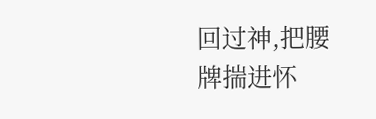回过神,把腰牌揣进怀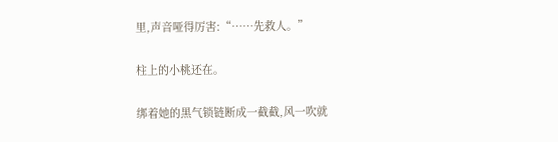里,声音哑得厉害:“……先救人。”

柱上的小桃还在。

绑着她的黑气锁链断成一截截,风一吹就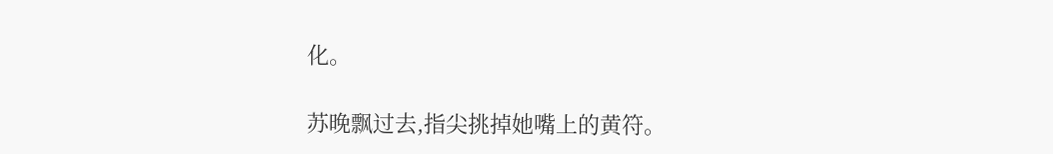化。

苏晚飘过去,指尖挑掉她嘴上的黄符。